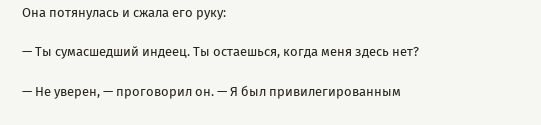Она потянулась и сжала его руку:

— Ты сумасшедший индеец. Ты остаешься, когда меня здесь нет?

— Не уверен, — проговорил он. — Я был привилегированным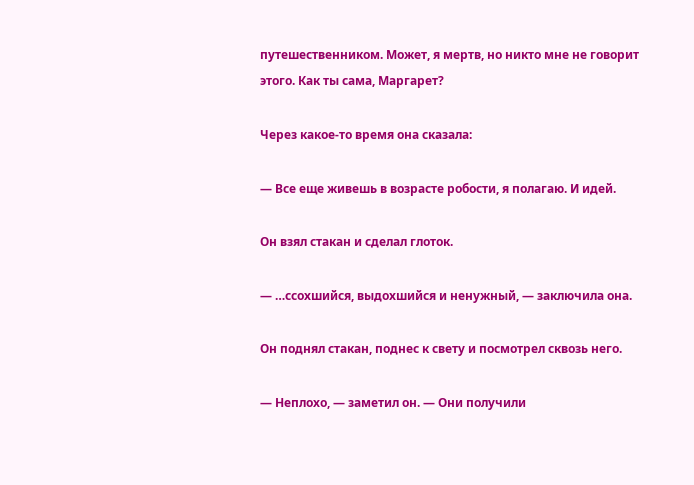путешественником. Может, я мертв, но никто мне не говорит этого. Как ты сама, Маргарет?

Через какое-то время она сказала:

— Все еще живешь в возрасте робости, я полагаю. И идей.

Он взял стакан и сделал глоток.

— …ссохшийся, выдохшийся и ненужный, — заключила она.

Он поднял стакан, поднес к свету и посмотрел сквозь него.

— Неплохо, — заметил он. — Они получили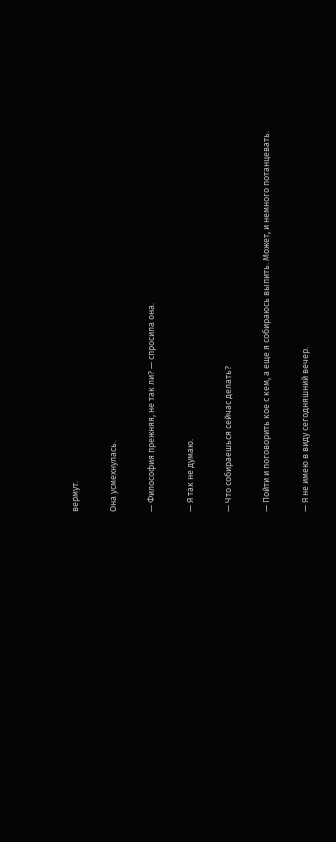вермут.

Она усмехнулась.

— Философия прежняя, не так ли? — спросила она.

— Я так не думаю.

— Что собираешься сейчас делать?

— Пойти и поговорить кое с кем, а еще я собираюсь выпить. Может, и немного потанцевать.

— Я не имею в виду сегодняшний вечер.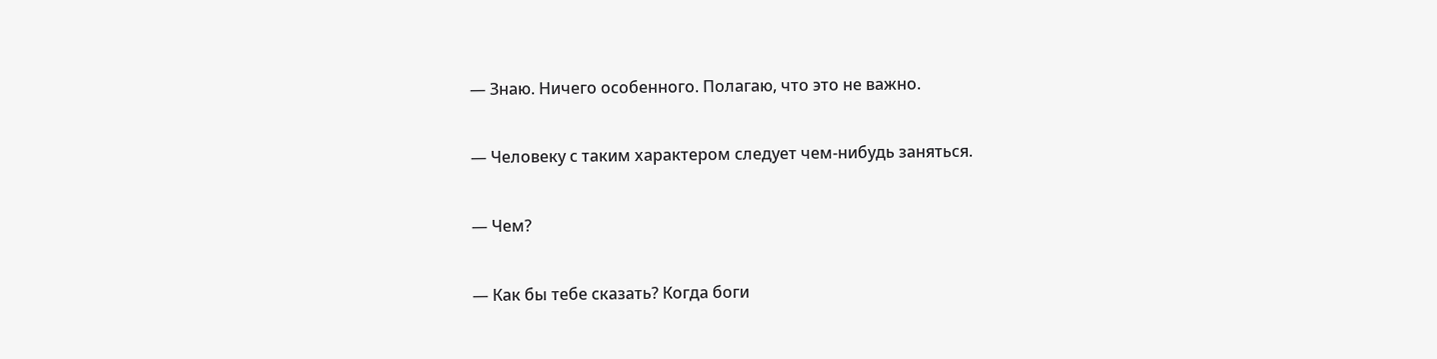— Знаю. Ничего особенного. Полагаю, что это не важно.

— Человеку с таким характером следует чем-нибудь заняться.

— Чем?

— Как бы тебе сказать? Когда боги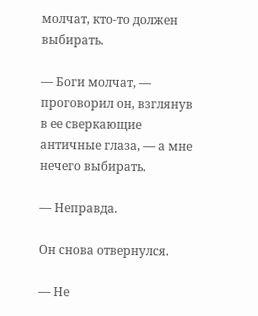молчат, кто-то должен выбирать.

— Боги молчат, — проговорил он, взглянув в ее сверкающие античные глаза, — а мне нечего выбирать.

— Неправда.

Он снова отвернулся.

— Не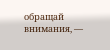обращай внимания, —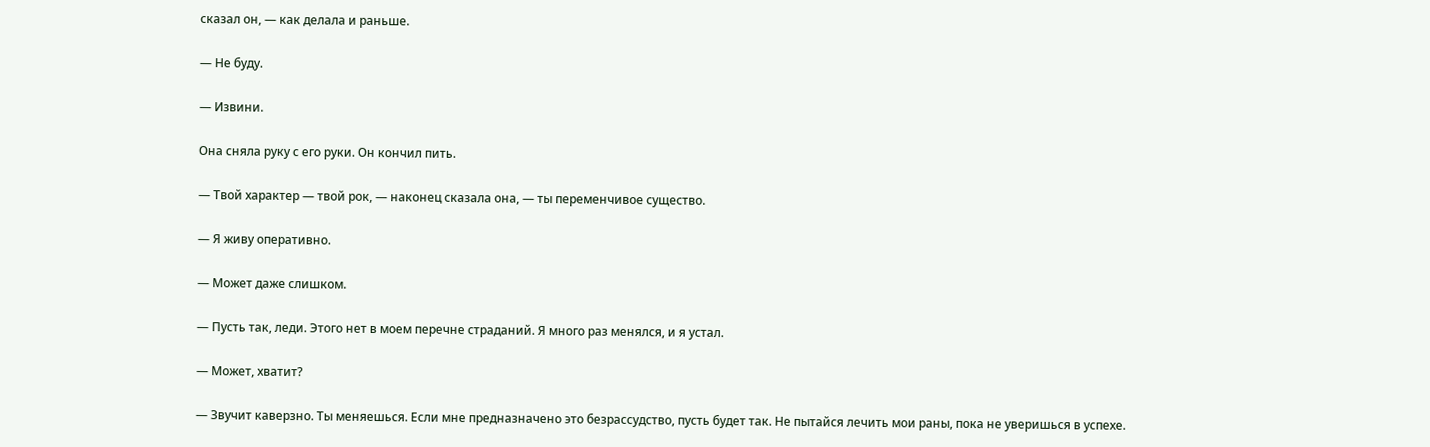сказал он, — как делала и раньше.

— Не буду.

— Извини.

Она сняла руку с его руки. Он кончил пить.

— Твой характер — твой рок, — наконец сказала она, — ты переменчивое существо.

— Я живу оперативно.

— Может даже слишком.

— Пусть так, леди. Этого нет в моем перечне страданий. Я много раз менялся, и я устал.

— Может, хватит?

— Звучит каверзно. Ты меняешься. Если мне предназначено это безрассудство, пусть будет так. Не пытайся лечить мои раны, пока не уверишься в успехе.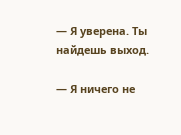— Я уверена. Ты найдешь выход.

— Я ничего не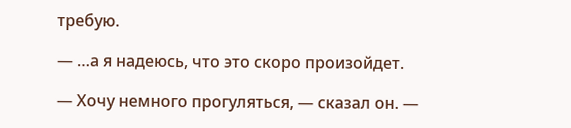требую.

— …а я надеюсь, что это скоро произойдет.

— Хочу немного прогуляться, — сказал он. —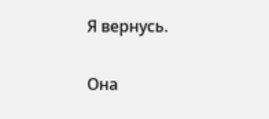Я вернусь.

Она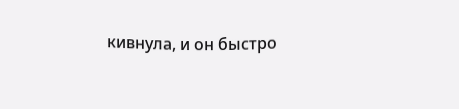кивнула, и он быстро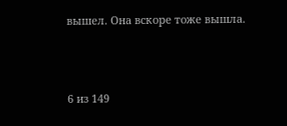вышел. Она вскоре тоже вышла.



6 из 149